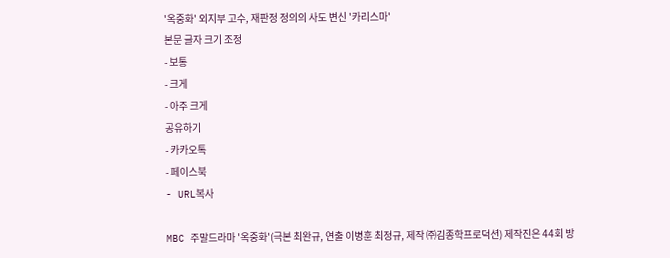'옥중화' 외지부 고수, 재판정 정의의 사도 변신 '카리스마'
본문 글자 크기 조정
- 보통
- 크게
- 아주 크게
공유하기
- 카카오톡
- 페이스북
- URL복사

MBC 주말드라마 '옥중화'(극본 최완규, 연출 이병훈 최정규, 제작 ㈜김종학프로덕션) 제작진은 44회 방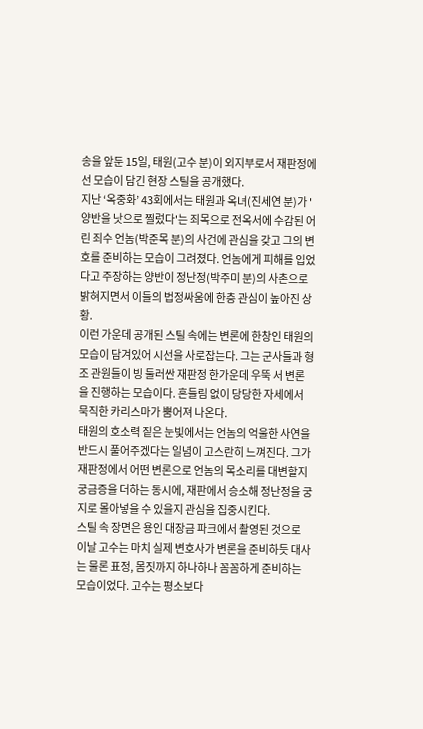송을 앞둔 15일, 태원(고수 분)이 외지부로서 재판정에 선 모습이 담긴 현장 스틸을 공개했다.
지난 ‘옥중화’ 43회에서는 태원과 옥녀(진세연 분)가 '양반을 낫으로 찔렀다'는 죄목으로 전옥서에 수감된 어린 죄수 언놈(박준목 분)의 사건에 관심을 갖고 그의 변호를 준비하는 모습이 그려졌다. 언놈에게 피해를 입었다고 주장하는 양반이 정난정(박주미 분)의 사촌으로 밝혀지면서 이들의 법정싸움에 한층 관심이 높아진 상황.
이런 가운데 공개된 스틸 속에는 변론에 한창인 태원의 모습이 담겨있어 시선을 사로잡는다. 그는 군사들과 형조 관원들이 빙 둘러싼 재판정 한가운데 우뚝 서 변론을 진행하는 모습이다. 흔들림 없이 당당한 자세에서 묵직한 카리스마가 뿜어져 나온다.
태원의 호소력 짙은 눈빛에서는 언놈의 억울한 사연을 반드시 풀어주겠다는 일념이 고스란히 느껴진다. 그가 재판정에서 어떤 변론으로 언놈의 목소리를 대변할지 궁금증을 더하는 동시에, 재판에서 승소해 정난정을 궁지로 몰아넣을 수 있을지 관심을 집중시킨다.
스틸 속 장면은 용인 대장금 파크에서 촬영된 것으로 이날 고수는 마치 실제 변호사가 변론을 준비하듯 대사는 물론 표정, 몸짓까지 하나하나 꼼꼼하게 준비하는 모습이었다. 고수는 평소보다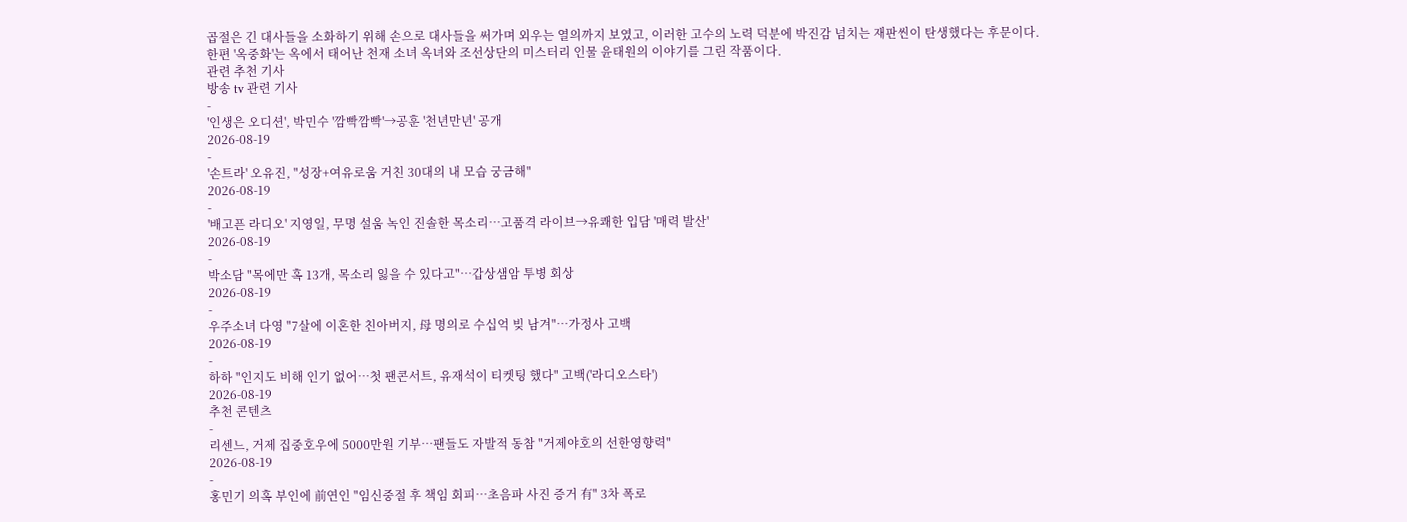곱절은 긴 대사들을 소화하기 위해 손으로 대사들을 써가며 외우는 열의까지 보였고, 이러한 고수의 노력 덕분에 박진감 넘치는 재판씬이 탄생했다는 후문이다.
한편 '옥중화'는 옥에서 태어난 천재 소녀 옥녀와 조선상단의 미스터리 인물 윤태원의 이야기를 그린 작품이다.
관련 추천 기사
방송 tv 관련 기사
-
'인생은 오디션', 박민수 '깜빡깜빡'→공훈 '천년만년' 공개
2026-08-19
-
'손트라' 오유진, "성장+여유로움 거친 30대의 내 모습 궁금해"
2026-08-19
-
'배고픈 라디오' 지영일, 무명 설움 녹인 진솔한 목소리…고품격 라이브→유쾌한 입담 '매력 발산'
2026-08-19
-
박소담 "목에만 혹 13개, 목소리 잃을 수 있다고"…갑상샘암 투병 회상
2026-08-19
-
우주소녀 다영 "7살에 이혼한 친아버지, 母 명의로 수십억 빚 남겨"…가정사 고백
2026-08-19
-
하하 "인지도 비해 인기 없어…첫 팬콘서트, 유재석이 티켓팅 했다" 고백('라디오스타')
2026-08-19
추천 콘텐츠
-
리센느, 거제 집중호우에 5000만원 기부…팬들도 자발적 동참 "거제야호의 선한영향력"
2026-08-19
-
홍민기 의혹 부인에 前연인 "임신중절 후 책임 회피…초음파 사진 증거 有" 3차 폭로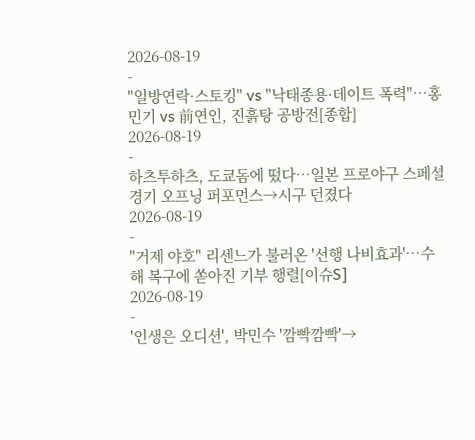2026-08-19
-
"일방연락·스토킹" vs "낙태종용·데이트 폭력"…홍민기 vs 前연인, 진흙탕 공방전[종합]
2026-08-19
-
하츠투하츠, 도쿄돔에 떴다…일본 프로야구 스페셜 경기 오프닝 퍼포먼스→시구 던졌다
2026-08-19
-
"거제 야호" 리센느가 불러온 '선행 나비효과'…수해 복구에 쏟아진 기부 행렬[이슈S]
2026-08-19
-
'인생은 오디션', 박민수 '깜빡깜빡'→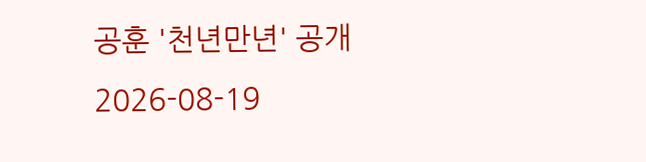공훈 '천년만년' 공개
2026-08-19